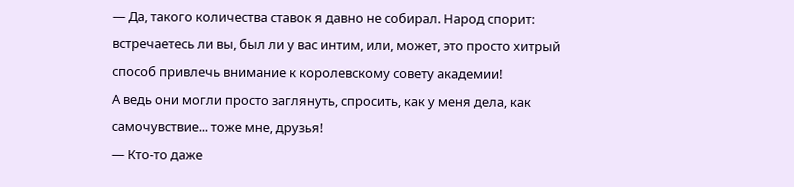— Да, такого количества ставок я давно не собирал. Народ спорит: встречаетесь ли вы, был ли у вас интим, или, может, это просто хитрый способ привлечь внимание к королевскому совету академии!
А ведь они могли просто заглянуть, спросить, как у меня дела, как самочувствие... тоже мне, друзья!
— Кто-то даже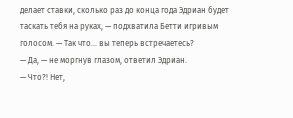делает ставки, сколько раз до конца года Эдриан будет таскать тебя на руках, — подхватила Бетти игривым голосом. — Так что... вы теперь встречаетесь?
— Да, — не моргнув глазом, ответил Эдриан.
— Что?! Нет,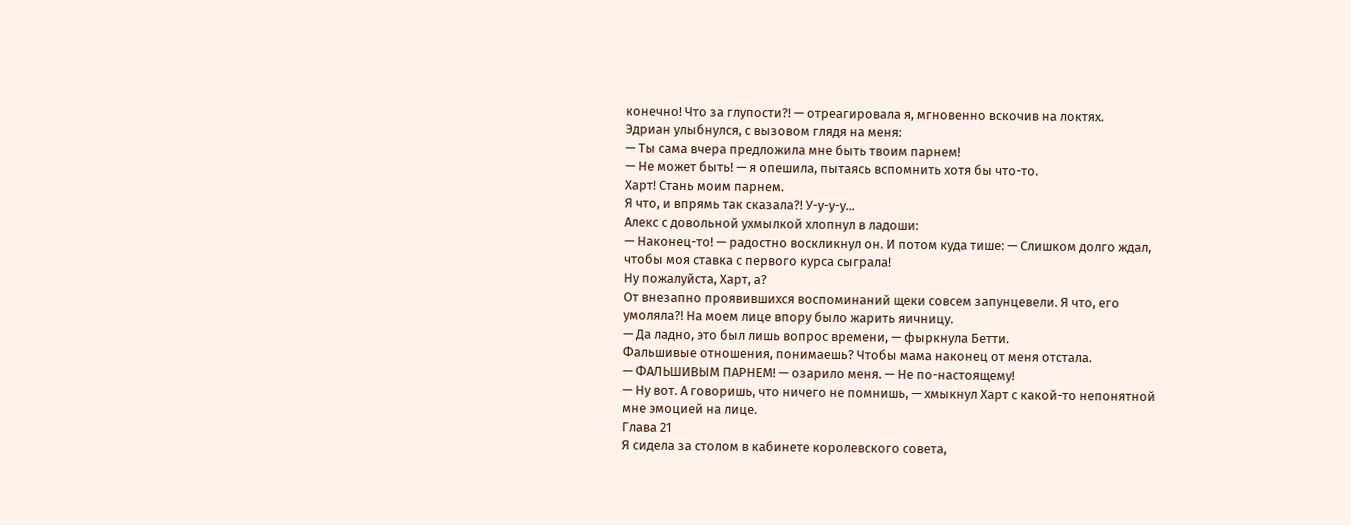конечно! Что за глупости?! — отреагировала я, мгновенно вскочив на локтях.
Эдриан улыбнулся, с вызовом глядя на меня:
— Ты сама вчера предложила мне быть твоим парнем!
— Не может быть! — я опешила, пытаясь вспомнить хотя бы что-то.
Харт! Стань моим парнем.
Я что, и впрямь так сказала?! У-у-у-у...
Алекс с довольной ухмылкой хлопнул в ладоши:
— Наконец-то! — радостно воскликнул он. И потом куда тише: — Слишком долго ждал, чтобы моя ставка с первого курса сыграла!
Ну пожалуйста, Харт, а?
От внезапно проявившихся воспоминаний щеки совсем запунцевели. Я что, его умоляла?! На моем лице впору было жарить яичницу.
— Да ладно, это был лишь вопрос времени, — фыркнула Бетти.
Фальшивые отношения, понимаешь? Чтобы мама наконец от меня отстала.
— ФАЛЬШИВЫМ ПАРНЕМ! — озарило меня. — Не по-настоящему!
— Ну вот. А говоришь, что ничего не помнишь, — хмыкнул Харт с какой-то непонятной мне эмоцией на лице.
Глава 21
Я сидела за столом в кабинете королевского совета,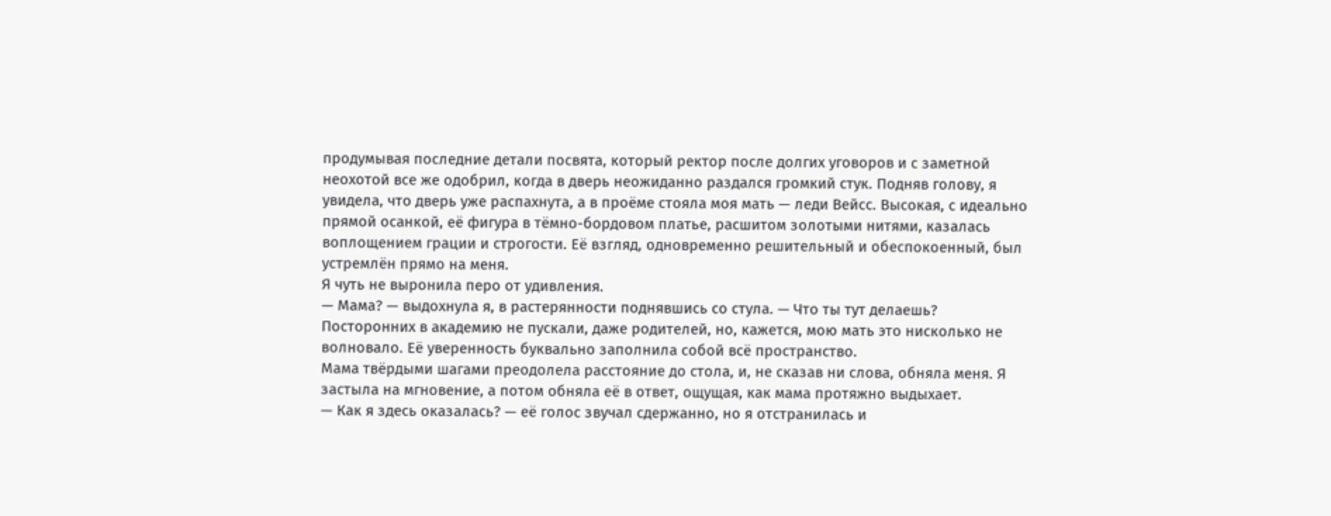продумывая последние детали посвята, который ректор после долгих уговоров и с заметной неохотой все же одобрил, когда в дверь неожиданно раздался громкий стук. Подняв голову, я увидела, что дверь уже распахнута, а в проёме стояла моя мать — леди Вейсс. Высокая, с идеально прямой осанкой, её фигура в тёмно-бордовом платье, расшитом золотыми нитями, казалась воплощением грации и строгости. Её взгляд, одновременно решительный и обеспокоенный, был устремлён прямо на меня.
Я чуть не выронила перо от удивления.
— Мама? — выдохнула я, в растерянности поднявшись со стула. — Что ты тут делаешь?
Посторонних в академию не пускали, даже родителей, но, кажется, мою мать это нисколько не волновало. Её уверенность буквально заполнила собой всё пространство.
Мама твёрдыми шагами преодолела расстояние до стола, и, не сказав ни слова, обняла меня. Я застыла на мгновение, а потом обняла её в ответ, ощущая, как мама протяжно выдыхает.
— Как я здесь оказалась? — её голос звучал сдержанно, но я отстранилась и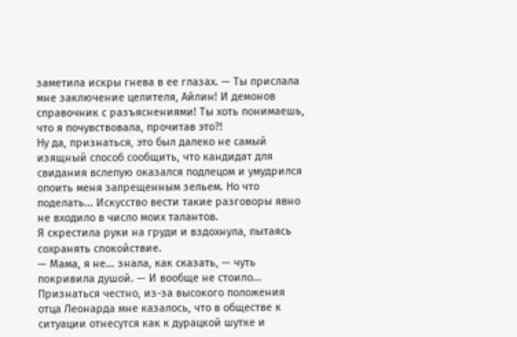заметила искры гнева в ее глазах. — Ты прислала мне заключение целителя, Айлин! И демонов справочник с разъяснениями! Ты хоть понимаешь, что я почувствовала, прочитав это?!
Ну да, признаться, это был далеко не самый изящный способ сообщить, что кандидат для свидания вслепую оказался подлецом и умудрился опоить меня запрещенным зельем. Но что поделать... Искусство вести такие разговоры явно не входило в число моих талантов.
Я скрестила руки на груди и вздохнула, пытаясь сохранять спокойствие.
— Мама, я не... знала, как сказать, — чуть покривила душой. — И вообще не стоило...
Признаться честно, из-за высокого положения отца Леонарда мне казалось, что в обществе к ситуации отнесутся как к дурацкой шутке и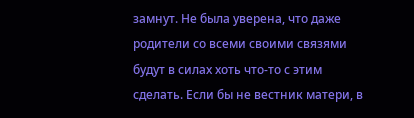замнут. Не была уверена, что даже родители со всеми своими связями будут в силах хоть что-то с этим сделать. Если бы не вестник матери, в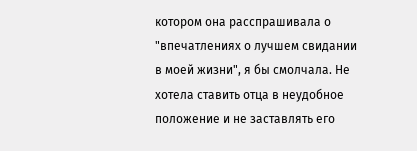котором она расспрашивала о "впечатлениях о лучшем свидании в моей жизни", я бы смолчала. Не хотела ставить отца в неудобное положение и не заставлять его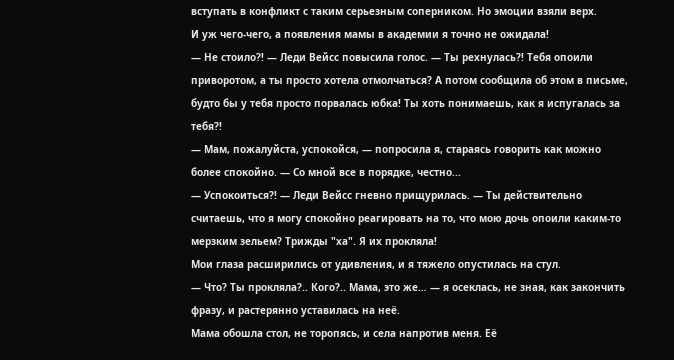вступать в конфликт с таким серьезным соперником. Но эмоции взяли верх.
И уж чего-чего, а появления мамы в академии я точно не ожидала!
— Не стоило?! — Леди Вейсс повысила голос. — Ты рехнулась?! Тебя опоили приворотом, а ты просто хотела отмолчаться? А потом сообщила об этом в письме, будто бы у тебя просто порвалась юбка! Ты хоть понимаешь, как я испугалась за тебя?!
— Мам, пожалуйста, успокойся, — попросила я, стараясь говорить как можно более спокойно. — Со мной все в порядке, честно...
— Успокоиться?! — Леди Вейсс гневно прищурилась. — Ты действительно считаешь, что я могу спокойно реагировать на то, что мою дочь опоили каким-то мерзким зельем? Трижды "ха". Я их прокляла!
Мои глаза расширились от удивления, и я тяжело опустилась на стул.
— Что? Ты прокляла?.. Кого?.. Мама, это же… — я осеклась, не зная, как закончить фразу, и растерянно уставилась на неё.
Мама обошла стол, не торопясь, и села напротив меня. Её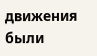движения были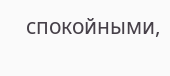спокойными,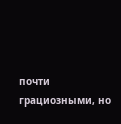почти грациозными, но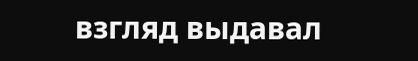взгляд выдавал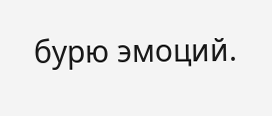бурю эмоций.